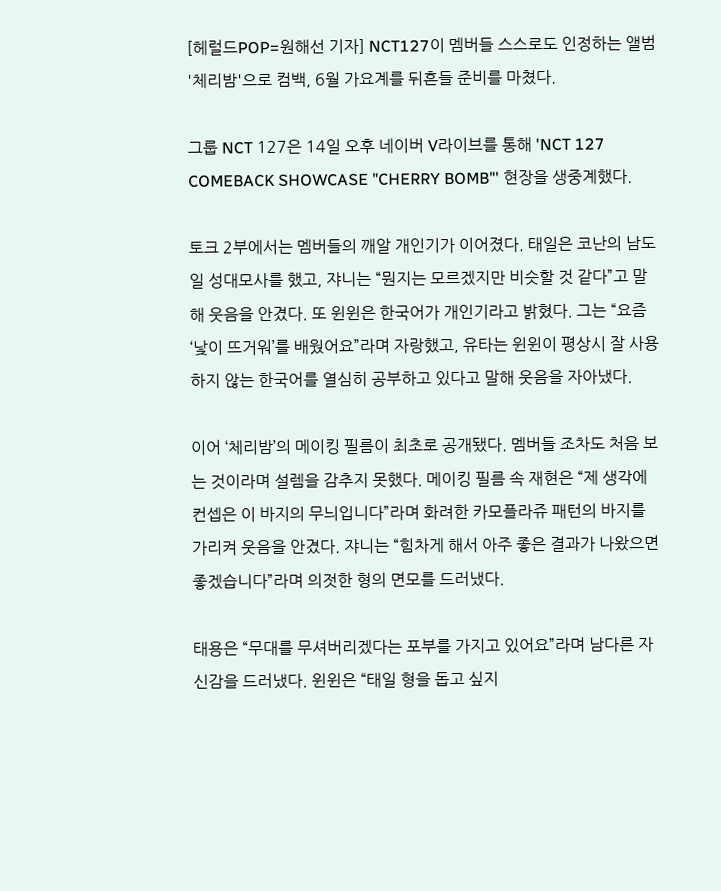[헤럴드POP=원해선 기자] NCT127이 멤버들 스스로도 인정하는 앨범 '체리밤'으로 컴백, 6월 가요계를 뒤흔들 준비를 마쳤다.

그룹 NCT 127은 14일 오후 네이버 V라이브를 통해 'NCT 127 COMEBACK SHOWCASE "CHERRY BOMB"' 현장을 생중계했다.

토크 2부에서는 멤버들의 깨알 개인기가 이어졌다. 태일은 코난의 남도일 성대모사를 했고, 쟈니는 “뭔지는 모르겠지만 비슷할 것 같다”고 말해 웃음을 안겼다. 또 윈윈은 한국어가 개인기라고 밝혔다. 그는 “요즘 ‘낯이 뜨거워’를 배웠어요”라며 자랑했고, 유타는 윈윈이 평상시 잘 사용하지 않는 한국어를 열심히 공부하고 있다고 말해 웃음을 자아냈다.

이어 ‘체리밤’의 메이킹 필름이 최초로 공개됐다. 멤버들 조차도 처음 보는 것이라며 설렘을 감추지 못했다. 메이킹 필름 속 재현은 “제 생각에 컨셉은 이 바지의 무늬입니다”라며 화려한 카모플라쥬 패턴의 바지를 가리켜 웃음을 안겼다. 쟈니는 “힘차게 해서 아주 좋은 결과가 나왔으면 좋겠습니다”라며 의젓한 형의 면모를 드러냈다.

태용은 “무대를 무셔버리겠다는 포부를 가지고 있어요”라며 남다른 자신감을 드러냈다. 윈윈은 “태일 형을 돕고 싶지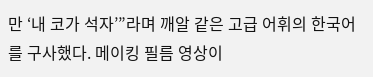만 ‘내 코가 석자’”라며 깨알 같은 고급 어휘의 한국어를 구사했다. 메이킹 필름 영상이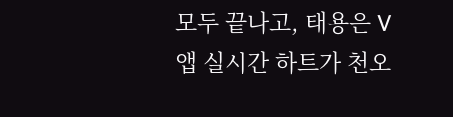모두 끝나고, 태용은 V앱 실시간 하트가 천오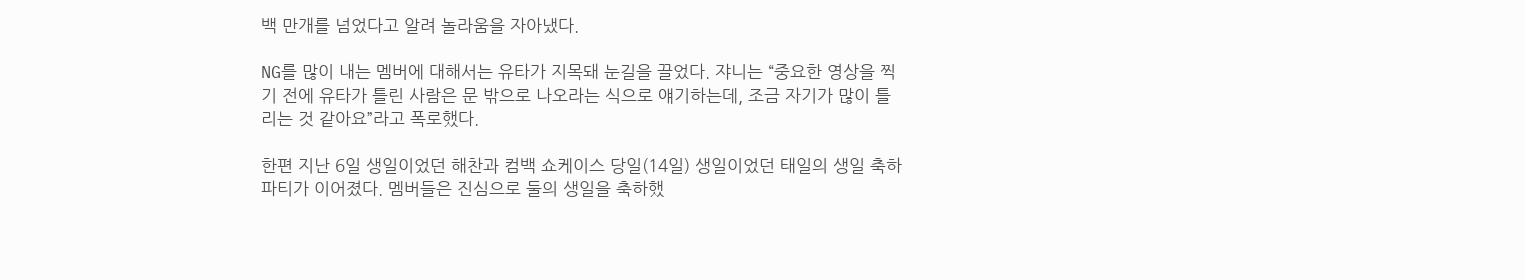백 만개를 넘었다고 알려 놀라움을 자아냈다.

NG를 많이 내는 멤버에 대해서는 유타가 지목돼 눈길을 끌었다. 쟈니는 “중요한 영상을 찍기 전에 유타가 틀린 사람은 문 밖으로 나오라는 식으로 얘기하는데, 조금 자기가 많이 틀리는 것 같아요”라고 폭로했다.

한편 지난 6일 생일이었던 해찬과 컴백 쇼케이스 당일(14일) 생일이었던 태일의 생일 축하 파티가 이어졌다. 멤버들은 진심으로 둘의 생일을 축하했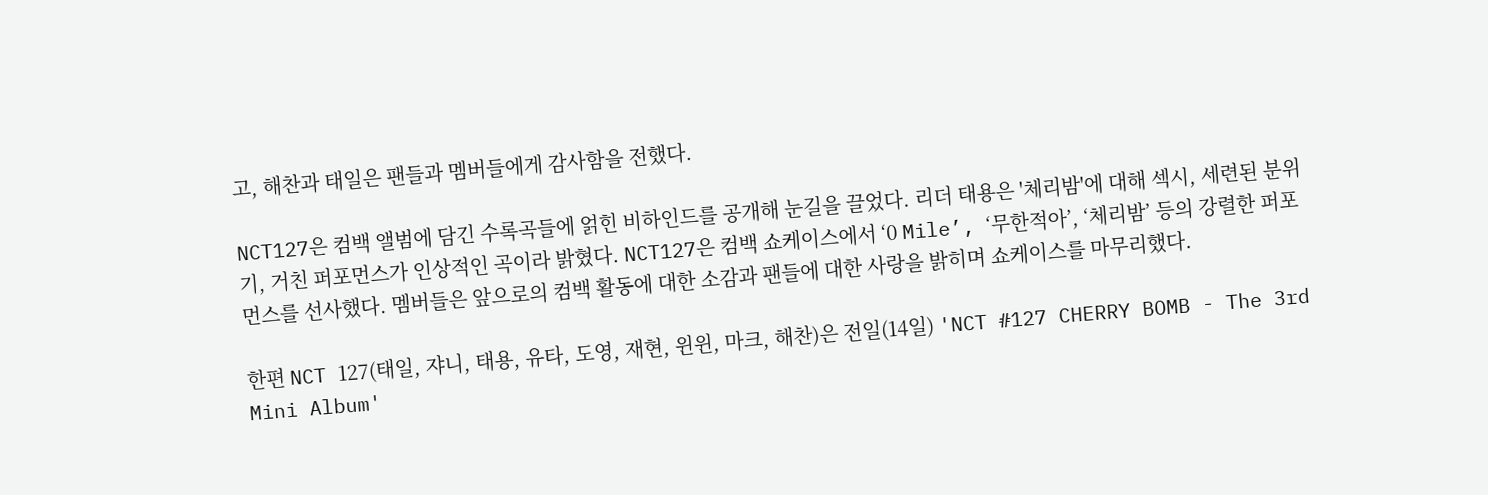고, 해찬과 태일은 팬들과 멤버들에게 감사함을 전했다.

NCT127은 컴백 앨범에 담긴 수록곡들에 얽힌 비하인드를 공개해 눈길을 끌었다. 리더 태용은 '체리밤'에 대해 섹시, 세련된 분위기, 거친 퍼포먼스가 인상적인 곡이라 밝혔다. NCT127은 컴백 쇼케이스에서 ‘0 Mile’, ‘무한적아’, ‘체리밤’ 등의 강렬한 퍼포먼스를 선사했다. 멤버들은 앞으로의 컴백 활동에 대한 소감과 팬들에 대한 사랑을 밝히며 쇼케이스를 마무리했다.

한편 NCT 127(태일, 쟈니, 태용, 유타, 도영, 재현, 윈윈, 마크, 해찬)은 전일(14일) 'NCT #127 CHERRY BOMB - The 3rd Mini Album'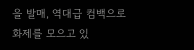을 발매, 역대급 컴백으로 화제를 모으고 있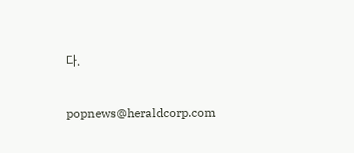다.


popnews@heraldcorp.com